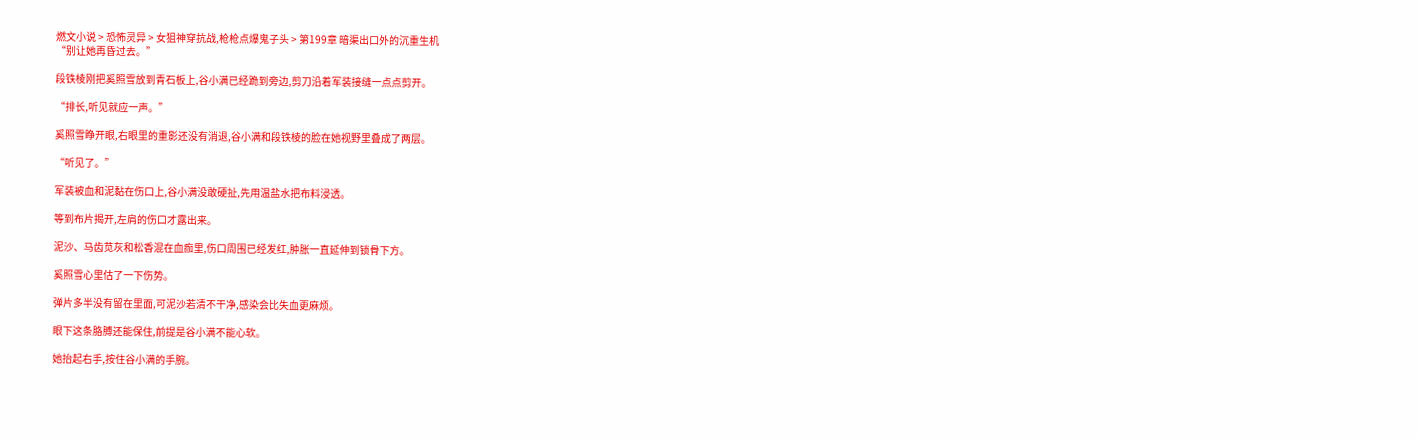燃文小说 > 恐怖灵异 > 女狙神穿抗战,枪枪点爆鬼子头 > 第199章 暗渠出口外的沉重生机
“别让她再昏过去。”

段铁棱刚把奚照雪放到青石板上,谷小满已经跪到旁边,剪刀沿着军装接缝一点点剪开。

“排长,听见就应一声。”

奚照雪睁开眼,右眼里的重影还没有消退,谷小满和段铁棱的脸在她视野里叠成了两层。

“听见了。”

军装被血和泥黏在伤口上,谷小满没敢硬扯,先用温盐水把布料浸透。

等到布片揭开,左肩的伤口才露出来。

泥沙、马齿苋灰和松香混在血痂里,伤口周围已经发红,肿胀一直延伸到锁骨下方。

奚照雪心里估了一下伤势。

弹片多半没有留在里面,可泥沙若清不干净,感染会比失血更麻烦。

眼下这条胳膊还能保住,前提是谷小满不能心软。

她抬起右手,按住谷小满的手腕。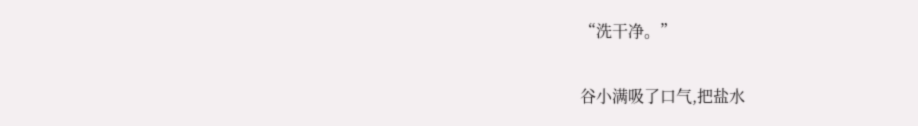“洗干净。”

谷小满吸了口气,把盐水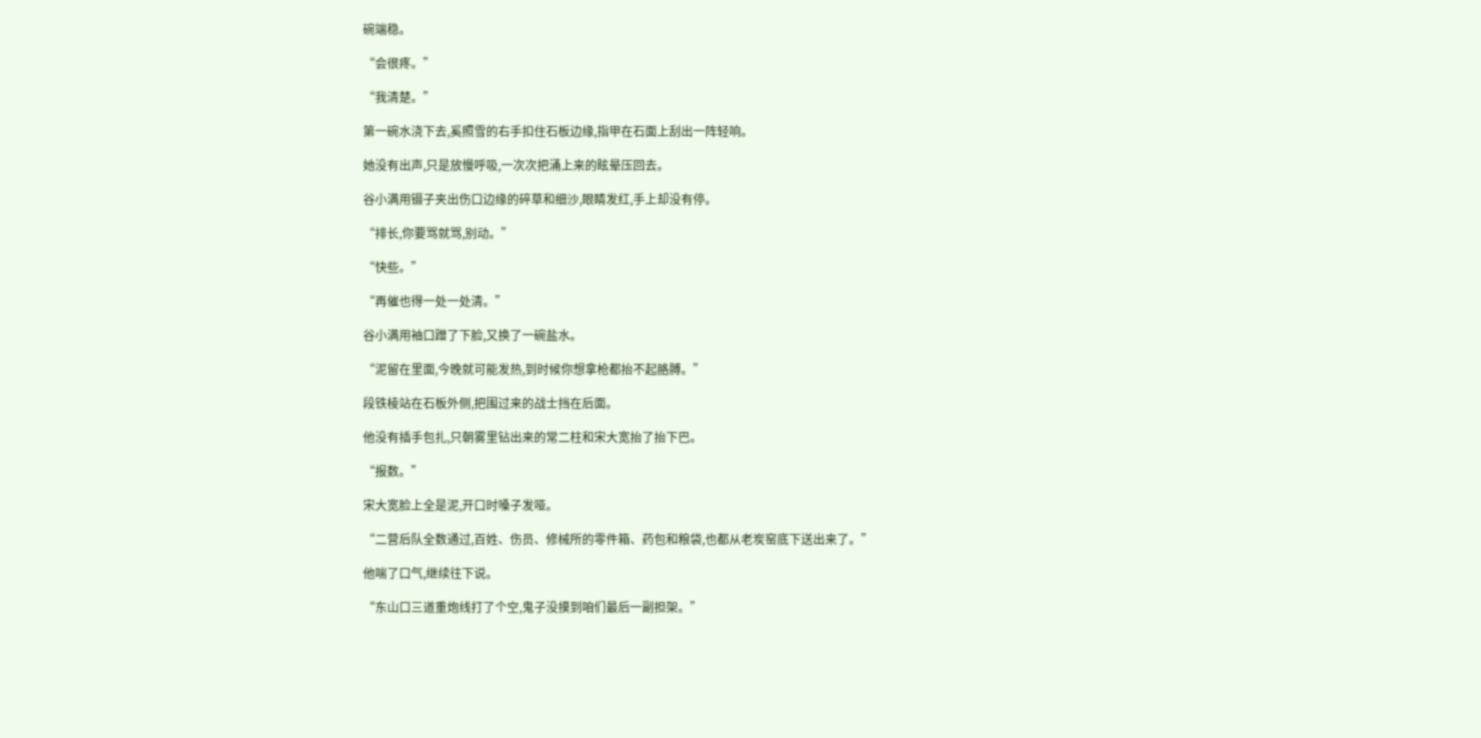碗端稳。

“会很疼。”

“我清楚。”

第一碗水浇下去,奚照雪的右手扣住石板边缘,指甲在石面上刮出一阵轻响。

她没有出声,只是放慢呼吸,一次次把涌上来的眩晕压回去。

谷小满用镊子夹出伤口边缘的碎草和细沙,眼睛发红,手上却没有停。

“排长,你要骂就骂,别动。”

“快些。”

“再催也得一处一处清。”

谷小满用袖口蹭了下脸,又换了一碗盐水。

“泥留在里面,今晚就可能发热,到时候你想拿枪都抬不起胳膊。”

段铁棱站在石板外侧,把围过来的战士挡在后面。

他没有插手包扎,只朝雾里钻出来的常二柱和宋大宽抬了抬下巴。

“报数。”

宋大宽脸上全是泥,开口时嗓子发哑。

“二营后队全数通过,百姓、伤员、修械所的零件箱、药包和粮袋,也都从老炭窑底下送出来了。”

他喘了口气,继续往下说。

“东山口三道重炮线打了个空,鬼子没摸到咱们最后一副担架。”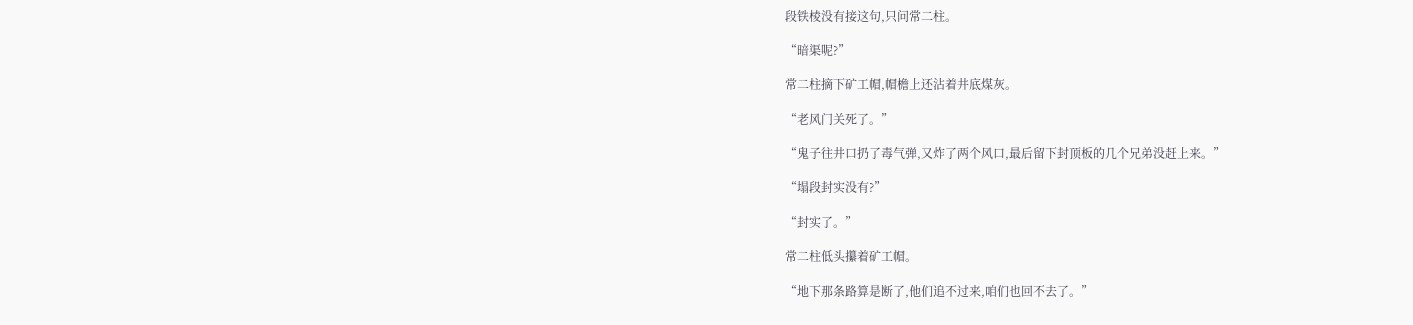段铁棱没有接这句,只问常二柱。

“暗渠呢?”

常二柱摘下矿工帽,帽檐上还沾着井底煤灰。

“老风门关死了。”

“鬼子往井口扔了毒气弹,又炸了两个风口,最后留下封顶板的几个兄弟没赶上来。”

“塌段封实没有?”

“封实了。”

常二柱低头攥着矿工帽。

“地下那条路算是断了,他们追不过来,咱们也回不去了。”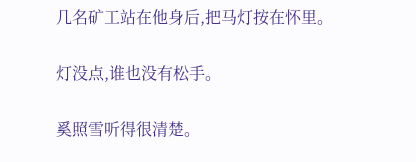几名矿工站在他身后,把马灯按在怀里。

灯没点,谁也没有松手。

奚照雪听得很清楚。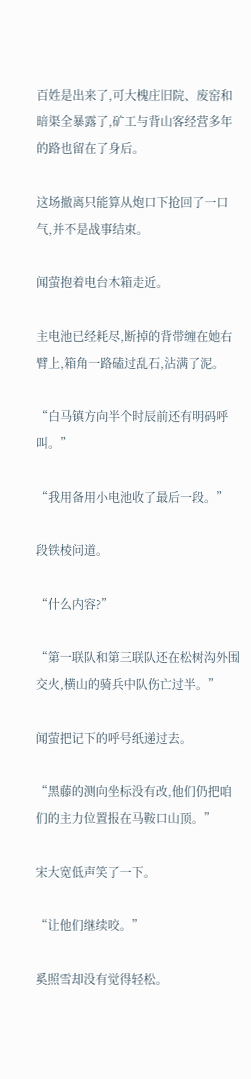百姓是出来了,可大槐庄旧院、废窑和暗渠全暴露了,矿工与背山客经营多年的路也留在了身后。

这场撤离只能算从炮口下抢回了一口气,并不是战事结束。

闻萤抱着电台木箱走近。

主电池已经耗尽,断掉的背带缠在她右臂上,箱角一路磕过乱石,沾满了泥。

“白马镇方向半个时辰前还有明码呼叫。”

“我用备用小电池收了最后一段。”

段铁棱问道。

“什么内容?”

“第一联队和第三联队还在松树沟外围交火,横山的骑兵中队伤亡过半。”

闻萤把记下的呼号纸递过去。

“黑藤的测向坐标没有改,他们仍把咱们的主力位置报在马鞍口山顶。”

宋大宽低声笑了一下。

“让他们继续咬。”

奚照雪却没有觉得轻松。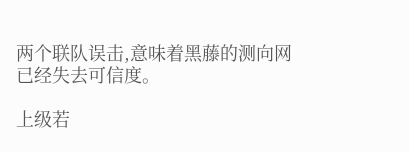两个联队误击,意味着黑藤的测向网已经失去可信度。

上级若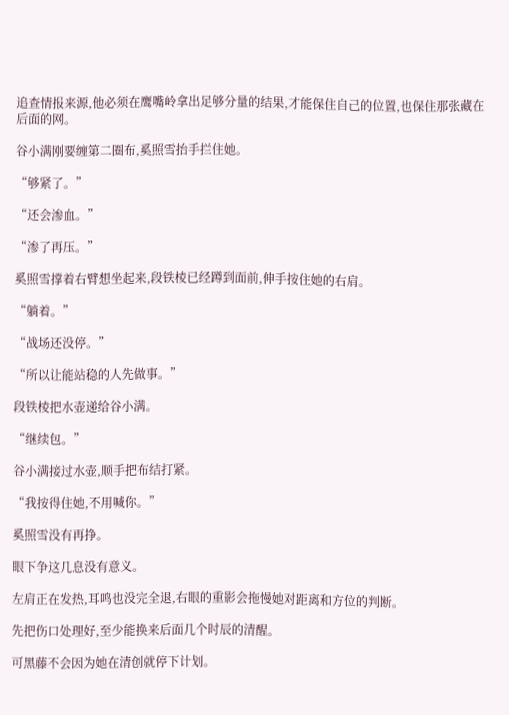追查情报来源,他必须在鹰嘴岭拿出足够分量的结果,才能保住自己的位置,也保住那张藏在后面的网。

谷小满刚要缠第二圈布,奚照雪抬手拦住她。

“够紧了。”

“还会渗血。”

“渗了再压。”

奚照雪撑着右臂想坐起来,段铁棱已经蹲到面前,伸手按住她的右肩。

“躺着。”

“战场还没停。”

“所以让能站稳的人先做事。”

段铁棱把水壶递给谷小满。

“继续包。”

谷小满接过水壶,顺手把布结打紧。

“我按得住她,不用喊你。”

奚照雪没有再挣。

眼下争这几息没有意义。

左肩正在发热,耳鸣也没完全退,右眼的重影会拖慢她对距离和方位的判断。

先把伤口处理好,至少能换来后面几个时辰的清醒。

可黑藤不会因为她在清创就停下计划。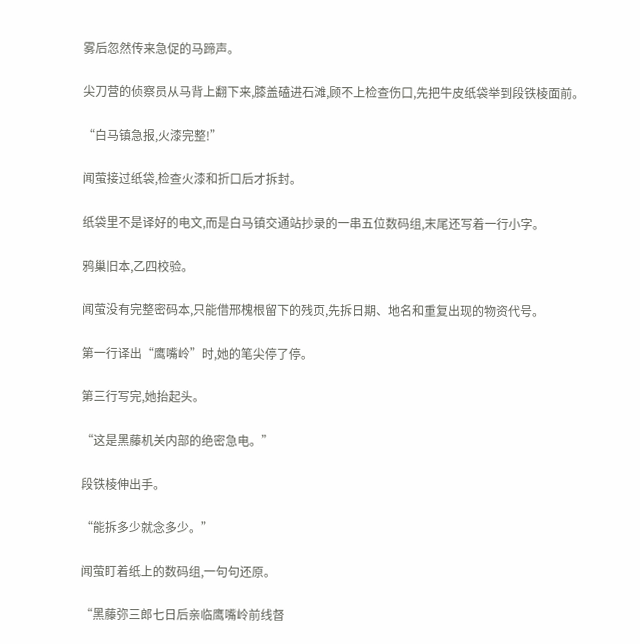雾后忽然传来急促的马蹄声。

尖刀营的侦察员从马背上翻下来,膝盖磕进石滩,顾不上检查伤口,先把牛皮纸袋举到段铁棱面前。

“白马镇急报,火漆完整!”

闻萤接过纸袋,检查火漆和折口后才拆封。

纸袋里不是译好的电文,而是白马镇交通站抄录的一串五位数码组,末尾还写着一行小字。

鸦巢旧本,乙四校验。

闻萤没有完整密码本,只能借邢槐根留下的残页,先拆日期、地名和重复出现的物资代号。

第一行译出“鹰嘴岭”时,她的笔尖停了停。

第三行写完,她抬起头。

“这是黑藤机关内部的绝密急电。”

段铁棱伸出手。

“能拆多少就念多少。”

闻萤盯着纸上的数码组,一句句还原。

“黑藤弥三郎七日后亲临鹰嘴岭前线督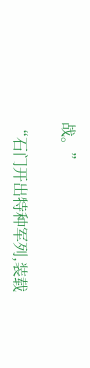战。”

“石门开出特种军列,装载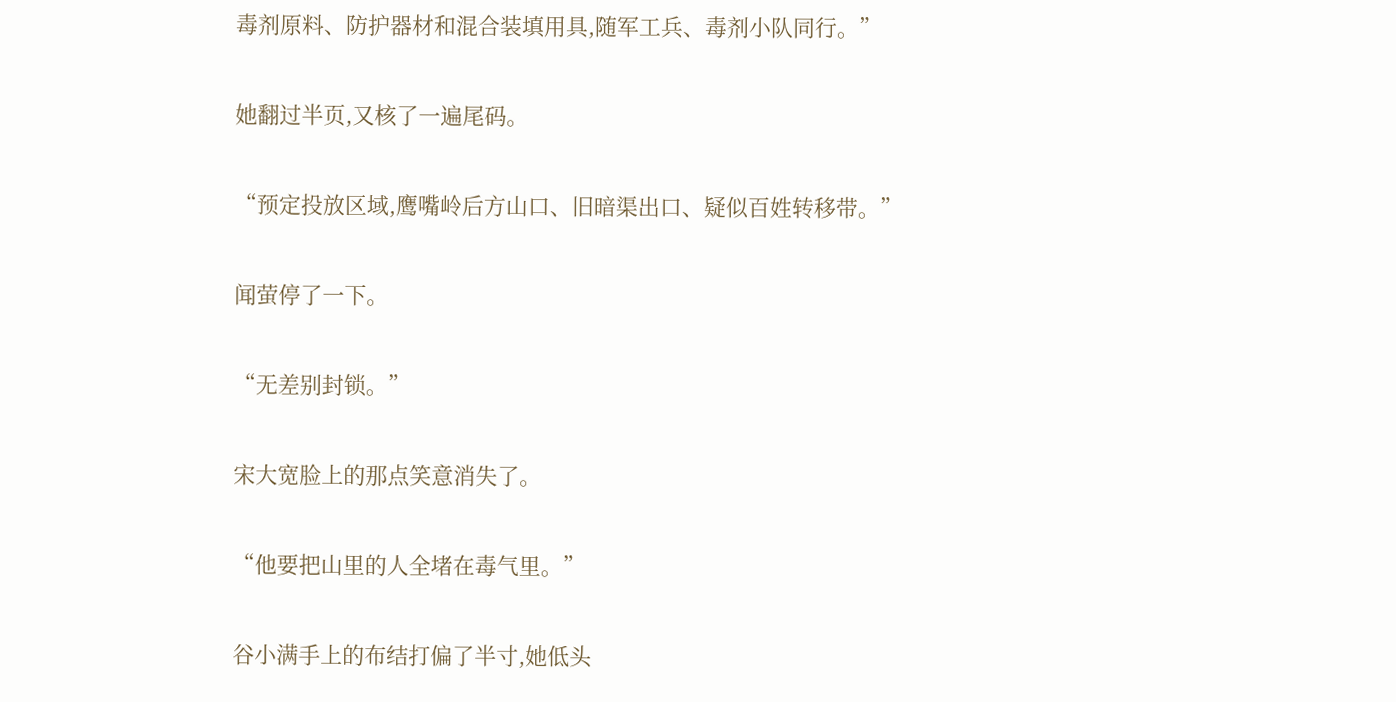毒剂原料、防护器材和混合装填用具,随军工兵、毒剂小队同行。”

她翻过半页,又核了一遍尾码。

“预定投放区域,鹰嘴岭后方山口、旧暗渠出口、疑似百姓转移带。”

闻萤停了一下。

“无差别封锁。”

宋大宽脸上的那点笑意消失了。

“他要把山里的人全堵在毒气里。”

谷小满手上的布结打偏了半寸,她低头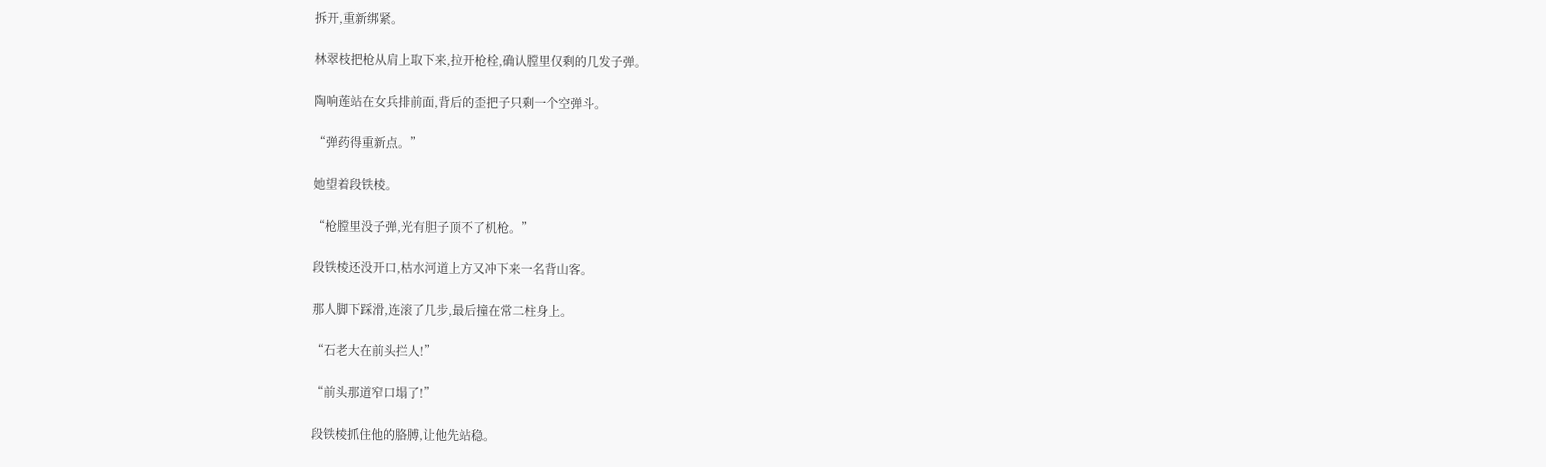拆开,重新绑紧。

林翠枝把枪从肩上取下来,拉开枪栓,确认膛里仅剩的几发子弹。

陶响莲站在女兵排前面,背后的歪把子只剩一个空弹斗。

“弹药得重新点。”

她望着段铁棱。

“枪膛里没子弹,光有胆子顶不了机枪。”

段铁棱还没开口,枯水河道上方又冲下来一名背山客。

那人脚下踩滑,连滚了几步,最后撞在常二柱身上。

“石老大在前头拦人!”

“前头那道窄口塌了!”

段铁棱抓住他的胳膊,让他先站稳。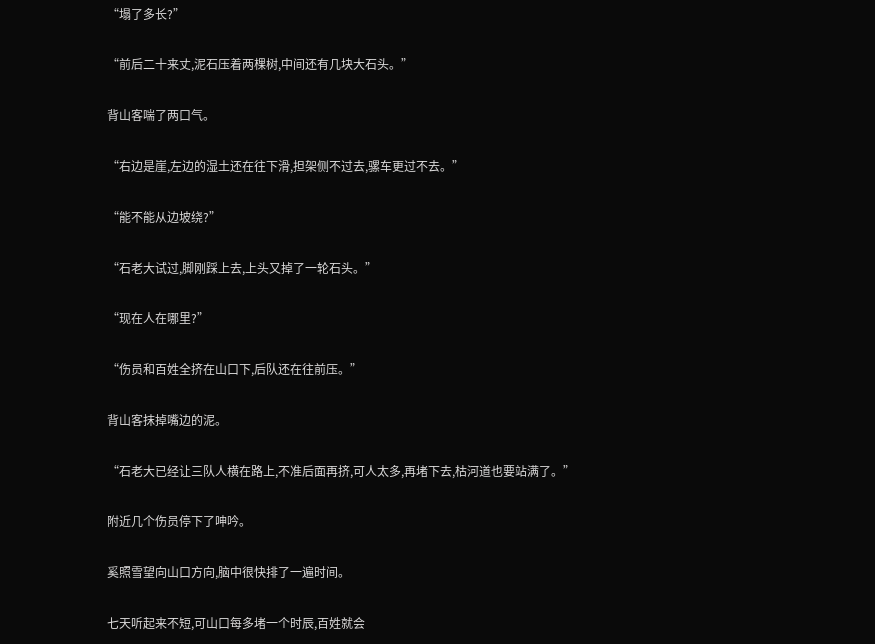“塌了多长?”

“前后二十来丈,泥石压着两棵树,中间还有几块大石头。”

背山客喘了两口气。

“右边是崖,左边的湿土还在往下滑,担架侧不过去,骡车更过不去。”

“能不能从边坡绕?”

“石老大试过,脚刚踩上去,上头又掉了一轮石头。”

“现在人在哪里?”

“伤员和百姓全挤在山口下,后队还在往前压。”

背山客抹掉嘴边的泥。

“石老大已经让三队人横在路上,不准后面再挤,可人太多,再堵下去,枯河道也要站满了。”

附近几个伤员停下了呻吟。

奚照雪望向山口方向,脑中很快排了一遍时间。

七天听起来不短,可山口每多堵一个时辰,百姓就会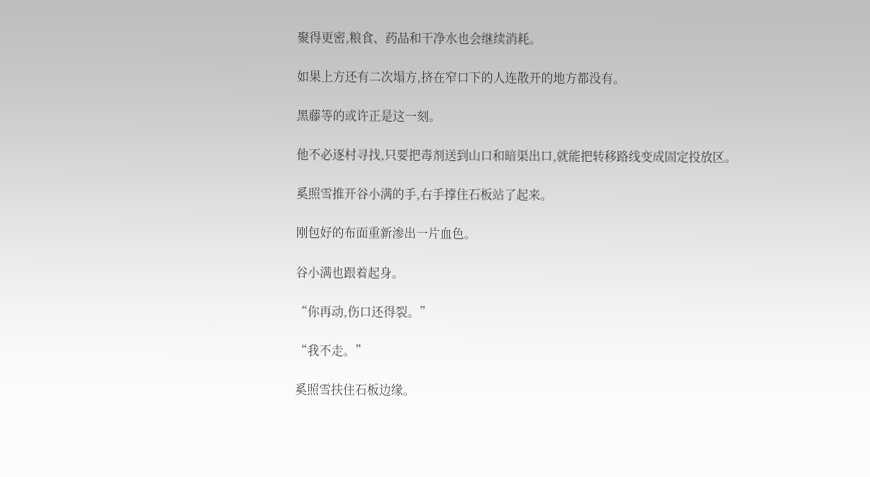聚得更密,粮食、药品和干净水也会继续消耗。

如果上方还有二次塌方,挤在窄口下的人连散开的地方都没有。

黑藤等的或许正是这一刻。

他不必逐村寻找,只要把毒剂送到山口和暗渠出口,就能把转移路线变成固定投放区。

奚照雪推开谷小满的手,右手撑住石板站了起来。

刚包好的布面重新渗出一片血色。

谷小满也跟着起身。

“你再动,伤口还得裂。”

“我不走。”

奚照雪扶住石板边缘。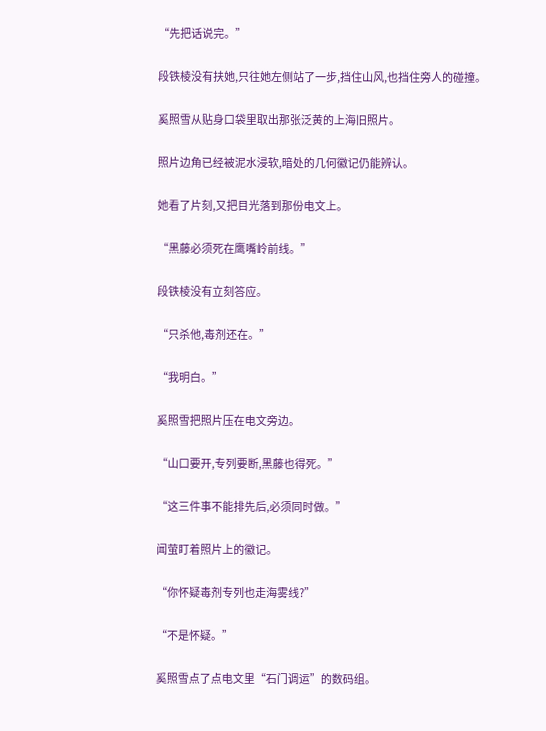“先把话说完。”

段铁棱没有扶她,只往她左侧站了一步,挡住山风,也挡住旁人的碰撞。

奚照雪从贴身口袋里取出那张泛黄的上海旧照片。

照片边角已经被泥水浸软,暗处的几何徽记仍能辨认。

她看了片刻,又把目光落到那份电文上。

“黑藤必须死在鹰嘴岭前线。”

段铁棱没有立刻答应。

“只杀他,毒剂还在。”

“我明白。”

奚照雪把照片压在电文旁边。

“山口要开,专列要断,黑藤也得死。”

“这三件事不能排先后,必须同时做。”

闻萤盯着照片上的徽记。

“你怀疑毒剂专列也走海雾线?”

“不是怀疑。”

奚照雪点了点电文里“石门调运”的数码组。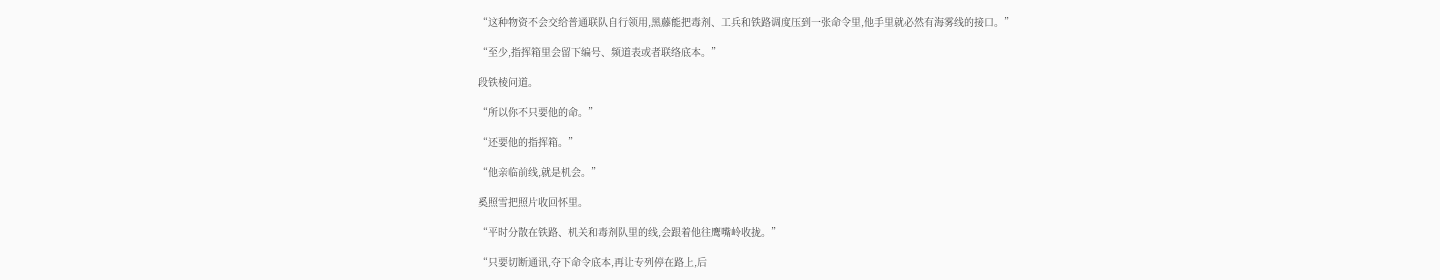“这种物资不会交给普通联队自行领用,黑藤能把毒剂、工兵和铁路调度压到一张命令里,他手里就必然有海雾线的接口。”

“至少,指挥箱里会留下编号、频道表或者联络底本。”

段铁棱问道。

“所以你不只要他的命。”

“还要他的指挥箱。”

“他亲临前线,就是机会。”

奚照雪把照片收回怀里。

“平时分散在铁路、机关和毒剂队里的线,会跟着他往鹰嘴岭收拢。”

“只要切断通讯,夺下命令底本,再让专列停在路上,后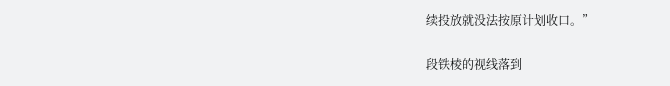续投放就没法按原计划收口。”

段铁棱的视线落到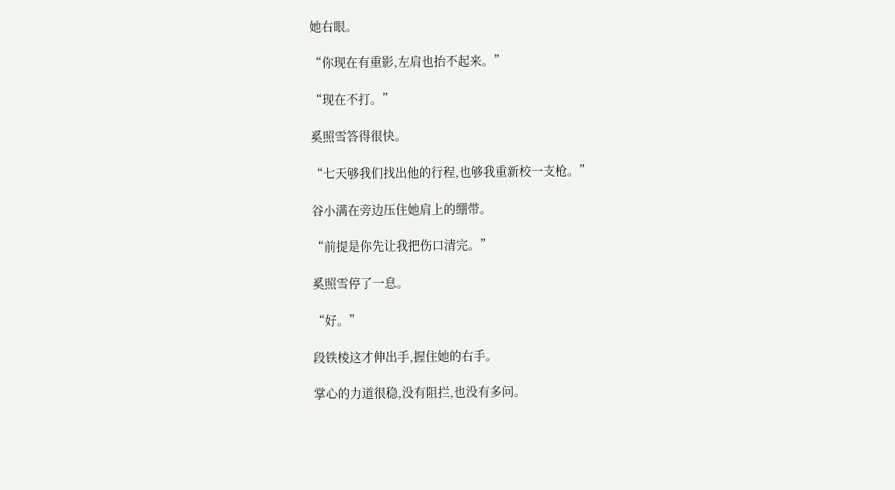她右眼。

“你现在有重影,左肩也抬不起来。”

“现在不打。”

奚照雪答得很快。

“七天够我们找出他的行程,也够我重新校一支枪。”

谷小满在旁边压住她肩上的绷带。

“前提是你先让我把伤口清完。”

奚照雪停了一息。

“好。”

段铁棱这才伸出手,握住她的右手。

掌心的力道很稳,没有阻拦,也没有多问。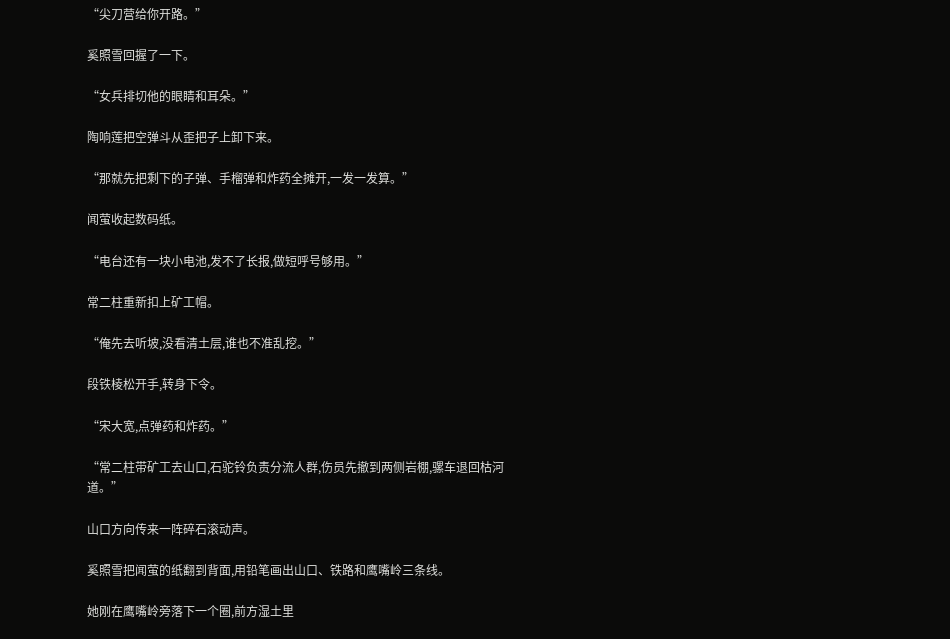“尖刀营给你开路。”

奚照雪回握了一下。

“女兵排切他的眼睛和耳朵。”

陶响莲把空弹斗从歪把子上卸下来。

“那就先把剩下的子弹、手榴弹和炸药全摊开,一发一发算。”

闻萤收起数码纸。

“电台还有一块小电池,发不了长报,做短呼号够用。”

常二柱重新扣上矿工帽。

“俺先去听坡,没看清土层,谁也不准乱挖。”

段铁棱松开手,转身下令。

“宋大宽,点弹药和炸药。”

“常二柱带矿工去山口,石驼铃负责分流人群,伤员先撤到两侧岩棚,骡车退回枯河道。”

山口方向传来一阵碎石滚动声。

奚照雪把闻萤的纸翻到背面,用铅笔画出山口、铁路和鹰嘴岭三条线。

她刚在鹰嘴岭旁落下一个圈,前方湿土里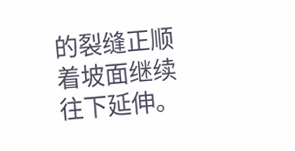的裂缝正顺着坡面继续往下延伸。